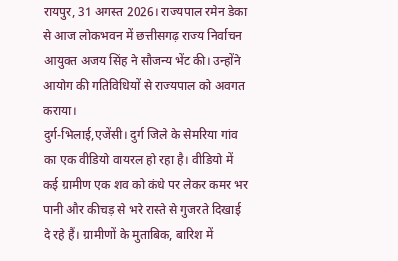रायपुर, 31 अगस्त 2026। राज्यपाल रमेन डेका से आज लोकभवन में छत्तीसगढ़ राज्य निर्वाचन आयुक्त अजय सिंह ने सौजन्य भेंट की। उन्होंने आयोग की गतिविधियों से राज्यपाल को अवगत कराया।
दुर्ग-भिलाई,एजेंसी। दुर्ग जिले के सेमरिया गांव का एक वीडियो वायरल हो रहा है। वीडियो में कई ग्रामीण एक शव को कंधे पर लेकर कमर भर पानी और कीचड़ से भरे रास्ते से गुजरते दिखाई दे रहे हैं। ग्रामीणों के मुताबिक, बारिश में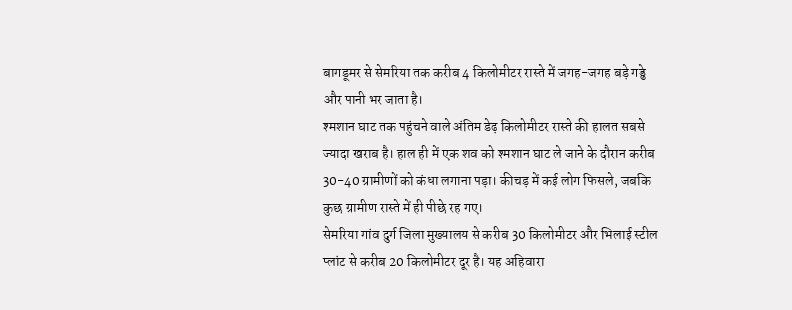बागडूमर से सेमरिया तक करीब 4 किलोमीटर रास्ते में जगह-जगह बड़े गड्ढे और पानी भर जाता है।
श्मशान घाट तक पहुंचने वाले अंतिम डेढ़ किलोमीटर रास्ते की हालत सबसे ज्यादा खराब है। हाल ही में एक शव को श्मशान घाट ले जाने के दौरान करीब 30-40 ग्रामीणों को कंधा लगाना पड़ा। कीचड़ में कई लोग फिसले, जबकि कुछ ग्रामीण रास्ते में ही पीछे रह गए।
सेमरिया गांव दुर्ग जिला मुख्यालय से करीब 30 किलोमीटर और भिलाई स्टील प्लांट से करीब 20 किलोमीटर दूर है। यह अहिवारा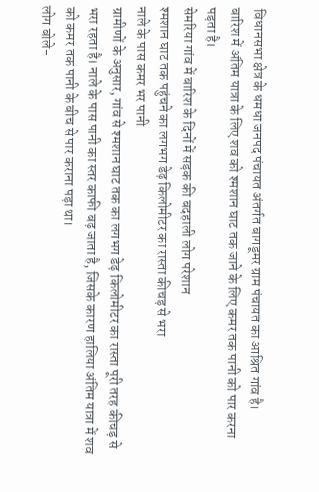विधानसभा क्षेत्र के धमधा जनपद पंचायत अंतर्गत बागडूमर ग्राम पंचायत का आश्रित गांव है।
बारिश में अंतिम यात्रा के लिए शव को श्मशान घाट तक जाने के लिए कमर तक पानी को पार करना पड़ता है।
सेमरिया गांव में बारिश के दिनों में सड़क की बदहाली लोग परेशान
श्मशान घाट तक पहुंचने का लगभग डेढ़ किलोमीटर का रास्ता कीचड़ से भरा
नाले के पास कमर भर पानी
ग्रामीणों के अनुसार, गांव से श्मशान घाट तक का लगभग डेढ़ किलोमीटर का रास्ता पूरी तरह कीचड़ से भरा रहता है। नाले के पास पानी का स्तर काफी बढ़ जाता है, जिसके कारण हालिया अंतिम यात्रा में शव को कमर तक पानी के बीच से पार कराना पड़ा था।
लोग बोले-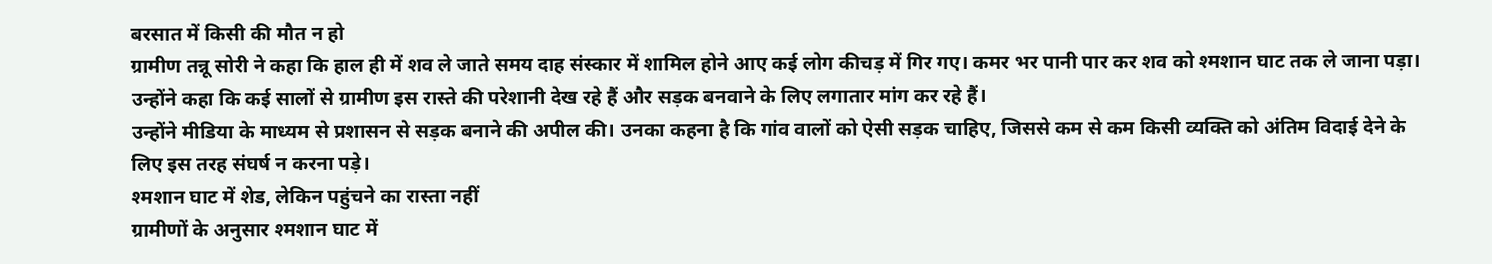बरसात में किसी की मौत न हो
ग्रामीण तन्नू सोरी ने कहा कि हाल ही में शव ले जाते समय दाह संस्कार में शामिल होने आए कई लोग कीचड़ में गिर गए। कमर भर पानी पार कर शव को श्मशान घाट तक ले जाना पड़ा। उन्होंने कहा कि कई सालों से ग्रामीण इस रास्ते की परेशानी देख रहे हैं और सड़क बनवाने के लिए लगातार मांग कर रहे हैं।
उन्होंने मीडिया के माध्यम से प्रशासन से सड़क बनाने की अपील की। उनका कहना है कि गांव वालों को ऐसी सड़क चाहिए, जिससे कम से कम किसी व्यक्ति को अंतिम विदाई देने के लिए इस तरह संघर्ष न करना पड़े।
श्मशान घाट में शेड, लेकिन पहुंचने का रास्ता नहीं
ग्रामीणों के अनुसार श्मशान घाट में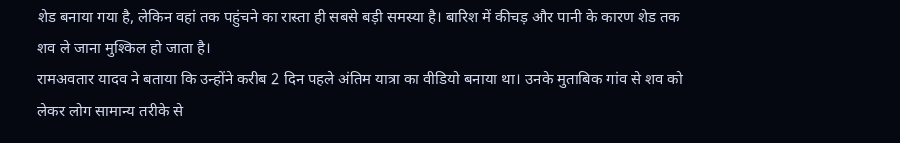शेड बनाया गया है, लेकिन वहां तक पहुंचने का रास्ता ही सबसे बड़ी समस्या है। बारिश में कीचड़ और पानी के कारण शेड तक शव ले जाना मुश्किल हो जाता है।
रामअवतार यादव ने बताया कि उन्होंने करीब 2 दिन पहले अंतिम यात्रा का वीडियो बनाया था। उनके मुताबिक गांव से शव को लेकर लोग सामान्य तरीके से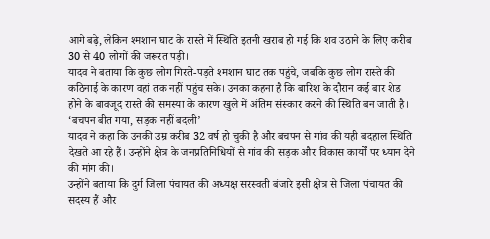आगे बढ़े, लेकिन श्मशान घाट के रास्ते में स्थिति इतनी खराब हो गई कि शव उठाने के लिए करीब 30 से 40 लोगों की जरूरत पड़ी।
यादव ने बताया कि कुछ लोग गिरते-पड़ते श्मशान घाट तक पहुंचे, जबकि कुछ लोग रास्ते की कठिनाई के कारण वहां तक नहीं पहुंच सके। उनका कहना है कि बारिश के दौरान कई बार शेड होने के बावजूद रास्ते की समस्या के कारण खुले में अंतिम संस्कार करने की स्थिति बन जाती है।
‘बचपन बीत गया, सड़क नहीं बदली’
यादव ने कहा कि उनकी उम्र करीब 32 वर्ष हो चुकी है और बचपन से गांव की यही बदहाल स्थिति देखते आ रहे हैं। उन्होंने क्षेत्र के जनप्रतिनिधियों से गांव की सड़क और विकास कार्यों पर ध्यान देने की मांग की।
उन्होंने बताया कि दुर्ग जिला पंचायत की अध्यक्ष सरस्वती बंजारे इसी क्षेत्र से जिला पंचायत की सदस्य हैं और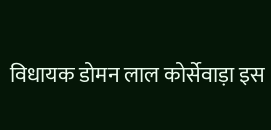विधायक डोमन लाल कोर्सेवाड़ा इस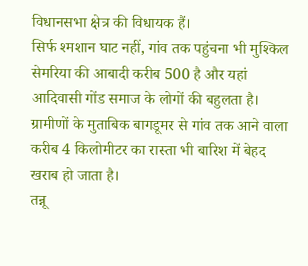विधानसभा क्षेत्र की विधायक हैं।
सिर्फ श्मशान घाट नहीं, गांव तक पहुंचना भी मुश्किल
सेमरिया की आबादी करीब 500 है और यहां आदिवासी गोंड समाज के लोगों की बहुलता है। ग्रामीणों के मुताबिक बागडूमर से गांव तक आने वाला करीब 4 किलोमीटर का रास्ता भी बारिश में बेहद खराब हो जाता है।
तन्नू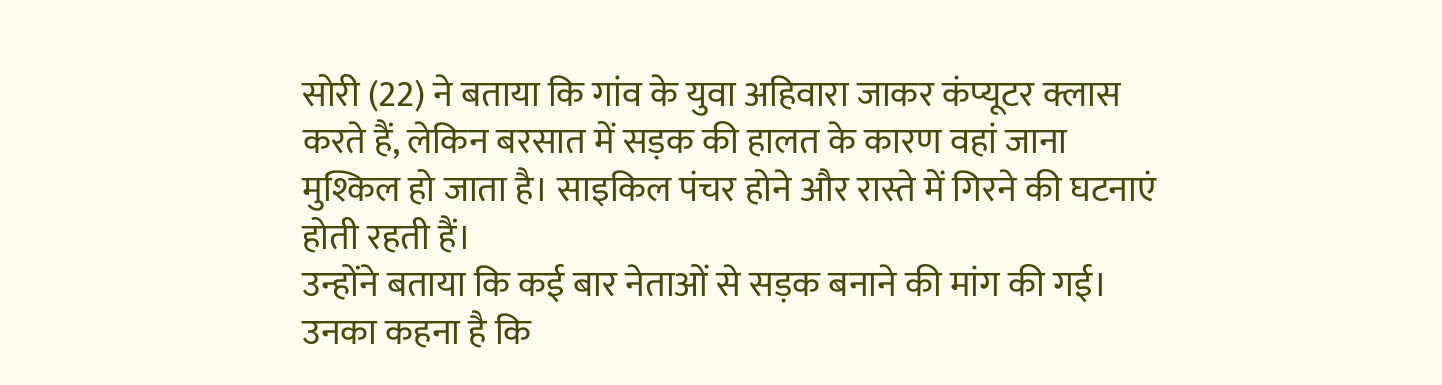सोरी (22) ने बताया कि गांव के युवा अहिवारा जाकर कंप्यूटर क्लास करते हैं, लेकिन बरसात में सड़क की हालत के कारण वहां जाना मुश्किल हो जाता है। साइकिल पंचर होने और रास्ते में गिरने की घटनाएं होती रहती हैं।
उन्होंने बताया कि कई बार नेताओं से सड़क बनाने की मांग की गई। उनका कहना है कि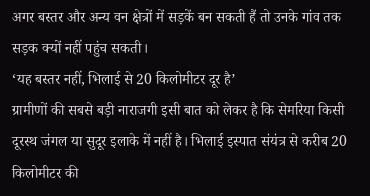अगर बस्तर और अन्य वन क्षेत्रों में सड़कें बन सकती हैं तो उनके गांव तक सड़क क्यों नहीं पहुंच सकती।
‘यह बस्तर नहीं, भिलाई से 20 किलोमीटर दूर है’
ग्रामीणों की सबसे बड़ी नाराजगी इसी बात को लेकर है कि सेमरिया किसी दूरस्थ जंगल या सुदूर इलाके में नहीं है। भिलाई इस्पात संयंत्र से करीब 20 किलोमीटर की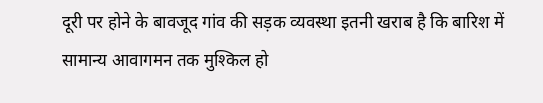दूरी पर होने के बावजूद गांव की सड़क व्यवस्था इतनी खराब है कि बारिश में सामान्य आवागमन तक मुश्किल हो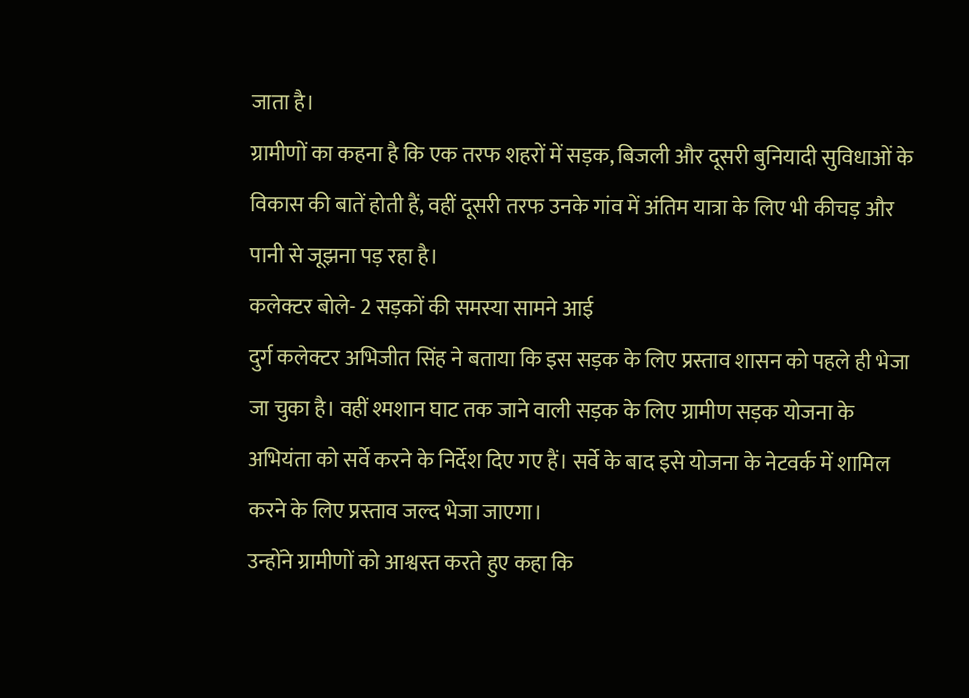जाता है।
ग्रामीणों का कहना है कि एक तरफ शहरों में सड़क, बिजली और दूसरी बुनियादी सुविधाओं के विकास की बातें होती हैं, वहीं दूसरी तरफ उनके गांव में अंतिम यात्रा के लिए भी कीचड़ और पानी से जूझना पड़ रहा है।
कलेक्टर बोले- 2 सड़कों की समस्या सामने आई
दुर्ग कलेक्टर अभिजीत सिंह ने बताया कि इस सड़क के लिए प्रस्ताव शासन को पहले ही भेजा जा चुका है। वहीं श्मशान घाट तक जाने वाली सड़क के लिए ग्रामीण सड़क योजना के अभियंता को सर्वे करने के निर्देश दिए गए हैं। सर्वे के बाद इसे योजना के नेटवर्क में शामिल करने के लिए प्रस्ताव जल्द भेजा जाएगा।
उन्होंने ग्रामीणों को आश्वस्त करते हुए कहा कि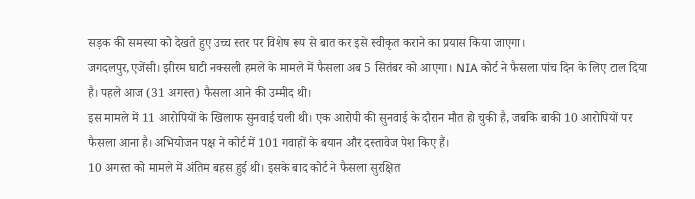सड़क की समस्या को देखते हुए उच्च स्तर पर विशेष रूप से बात कर इसे स्वीकृत कराने का प्रयास किया जाएगा।
जगदलपुर,एजेंसी। झीरम घाटी नक्सली हमले के मामले में फैसला अब 5 सितंबर को आएगा। NIA कोर्ट ने फैसला पांच दिन के लिए टाल दिया है। पहले आज (31 अगस्त) फैसला आने की उम्मीद थी।
इस मामले में 11 आरोपियों के खिलाफ सुनवाई चली थी। एक आरोपी की सुनवाई के दौरान मौत हो चुकी है, जबकि बाकी 10 आरोपियों पर फैसला आना है। अभियोजन पक्ष ने कोर्ट में 101 गवाहों के बयान और दस्तावेज पेश किए हैं।
10 अगस्त को मामले में अंतिम बहस हुई थी। इसके बाद कोर्ट ने फैसला सुरक्षित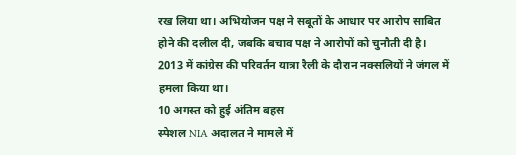रख लिया था। अभियोजन पक्ष ने सबूतों के आधार पर आरोप साबित होने की दलील दी, जबकि बचाव पक्ष ने आरोपों को चुनौती दी है।
2013 में कांग्रेस की परिवर्तन यात्रा रैली के दौरान नक्सलियों ने जंगल में हमला किया था।
10 अगस्त को हुई अंतिम बहस
स्पेशल NIA अदालत ने मामले में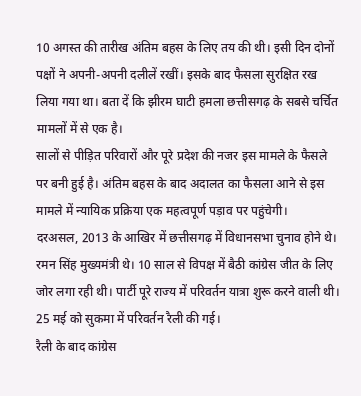10 अगस्त की तारीख अंतिम बहस के लिए तय की थी। इसी दिन दोनों पक्षों ने अपनी-अपनी दलीलें रखीं। इसके बाद फैसला सुरक्षित रख लिया गया था। बता दें कि झीरम घाटी हमला छत्तीसगढ़ के सबसे चर्चित मामलों में से एक है।
सालों से पीड़ित परिवारों और पूरे प्रदेश की नजर इस मामले के फैसले पर बनी हुई है। अंतिम बहस के बाद अदालत का फैसला आने से इस मामले में न्यायिक प्रक्रिया एक महत्वपूर्ण पड़ाव पर पहुंचेगी।
दरअसल, 2013 के आखिर में छत्तीसगढ़ में विधानसभा चुनाव होने थे। रमन सिंह मुख्यमंत्री थे। 10 साल से विपक्ष में बैठी कांग्रेस जीत के लिए जोर लगा रही थी। पार्टी पूरे राज्य में परिवर्तन यात्रा शुरू करने वाली थी। 25 मई को सुकमा में परिवर्तन रैली की गई।
रैली के बाद कांग्रेस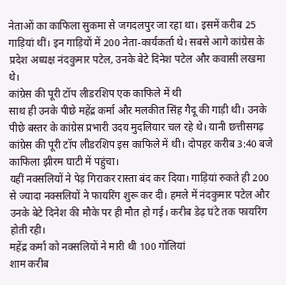नेताओं का काफिला सुकमा से जगदलपुर जा रहा था। इसमें करीब 25 गाड़ियां थीं। इन गाड़ियों में 200 नेता-कार्यकर्ता थे। सबसे आगे कांग्रेस के प्रदेश अध्यक्ष नंदकुमार पटेल, उनके बेटे दिनेश पटेल और कवासी लखमा थे।
कांग्रेस की पूरी टॉप लीडरशिप एक काफिले में थी
साथ ही उनके पीछे महेंद्र कर्मा और मलकीत सिंह गैदू की गाड़ी थी। उनके पीछे बस्तर के कांग्रेस प्रभारी उदय मुदलियार चल रहे थे। यानी छत्तीसगढ़ कांग्रेस की पूरी टॉप लीडरशिप इस काफिले में थी। दोपहर करीब 3:40 बजे काफिला झीरम घाटी में पहुंचा।
यहीं नक्सलियों ने पेड़ गिराकर रास्ता बंद कर दिया। गाड़ियां रुकते ही 200 से ज्यादा नक्सलियों ने फायरिंग शुरू कर दी। हमले में नंदकुमार पटेल और उनके बेटे दिनेश की मौके पर ही मौत हो गई। करीब डेढ़ घंटे तक फायरिंग होती रही।
महेंद्र कर्मा को नक्सलियों ने मारी थी 100 गोलियां
शाम करीब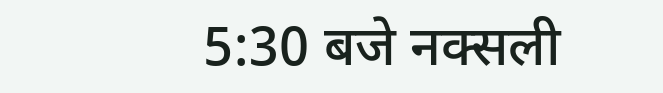5:30 बजे नक्सली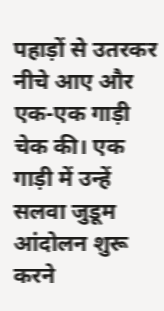पहाड़ों से उतरकर नीचे आए और एक-एक गाड़ी चेक की। एक गाड़ी में उन्हें सलवा जुडूम आंदोलन शुरू करने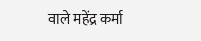वाले महेंद्र कर्मा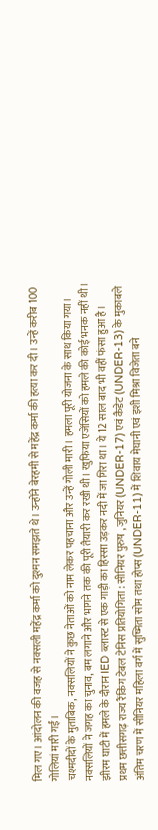मिल गए। आंदोलन की वजह से नक्सली महेंद्र कर्मा को दुश्मन समझते थे। उन्होंने बेरहमी से महेंद्र कर्मा की हत्या कर दी। उन्हें करीब 100 गोलियां मारी गईं।
चश्मदीदों के मुताबिक, नक्सलियों ने कुछ नेताओं को नाम लेकर पहचाना और उन्हें गोली मारी। हमला पूरी योजना के साथ किया गया। नक्सलियों ने जगह का चुनाव, बम लगाने और भागने तक की पूरी तैयारी कर रखी थी। खुफिया एजेंसियों को हमले की कोई भनक नहीं थी।
झीरम घाटी में हमले के दौरान IED ब्लास्ट से एक गाड़ी का हिस्सा उड़कर नदी में जा गिरा था। ये 12 साल बाद भी वहीं फंसा हुआ है।
प्रथम छत्तीसगढ़ राज्य रैंकिंग टेबल टेनिस प्रतियोगिता : सीनियर पुरुष , जुनियर (UNDER-17) एवं कैडेट (UNDER-13) के मुकाबले अंतिम चरण में सीनियर महिला वर्ग में सुष्मिता सोम तथा होप्स (UNDER-11) में शिवाय मेघानी एवं इशी मिश्रा विजेता बने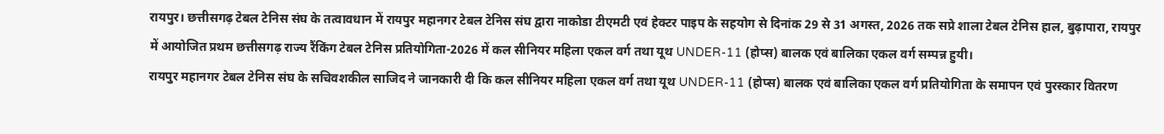रायपुर। छत्तीसगढ़ टेबल टेनिस संघ के तत्वावधान में रायपुर महानगर टेबल टेनिस संघ द्वारा नाकोडा टीएमटी एवं हेक्टर पाइप के सहयोग से दिनांक 29 से 31 अगस्त, 2026 तक सप्रे शाला टेबल टेनिस हाल, बुढ़ापारा, रायपुर में आयोजित प्रथम छत्तीसगढ़ राज्य रैंकिंग टेबल टेनिस प्रतियोगिता-2026 में कल सीनियर महिला एकल वर्ग तथा यूथ UNDER-11 (होप्स) बालक एवं बालिका एकल वर्ग सम्पन्न हुयी।
रायपुर महानगर टेबल टेनिस संघ के सचिवशकील साजिद ने जानकारी दी कि कल सीनियर महिला एकल वर्ग तथा यूथ UNDER-11 (होप्स) बालक एवं बालिका एकल वर्ग प्रतियोगिता के समापन एवं पुरस्कार वितरण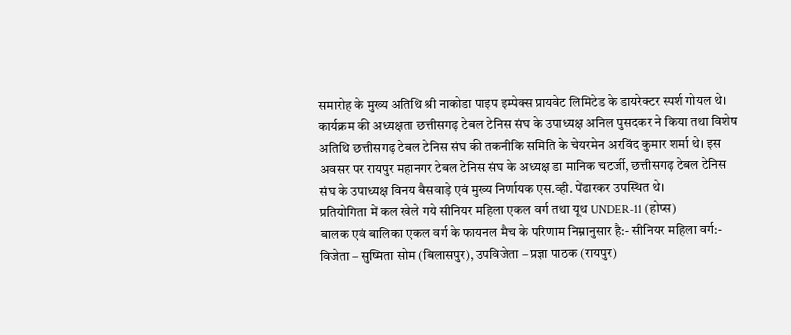समारोह के मुख्य अतिथि श्री नाकोडा पाइप इम्पेक्स प्रायवेट लिमिटेड के डायरेक्टर स्पर्श गोयल थे। कार्यक्रम की अध्यक्षता छत्तीसगढ़ टेबल टेनिस संघ के उपाध्यक्ष अनिल पुसदकर ने किया तथा विशेष अतिथि छत्तीसगढ़ टेबल टेनिस संघ की तकनीकि समिति के चेयरमेन अरविंद कुमार शर्मा थे। इस अवसर पर रायपुर महानगर टेबल टेनिस संघ के अध्यक्ष डा मानिक चटर्जी, छत्तीसगढ़ टेबल टेनिस संघ के उपाध्यक्ष विनय बैसवाड़े एवं मुख्य निर्णायक एस.व्ही. पेंढारकर उपस्थित थे।
प्रतियोगिता में कल खेले गये सीनियर महिला एकल वर्ग तथा यूथ UNDER-11 (होप्स)
बालक एवं बालिका एकल वर्ग के फायनल मैच के परिणाम निम्नानुसार है:- सीनियर महिला वर्ग:- विजेता – सुष्मिता सोम (बिलासपुर), उपविजेता – प्रज्ञा पाठक (रायपुर)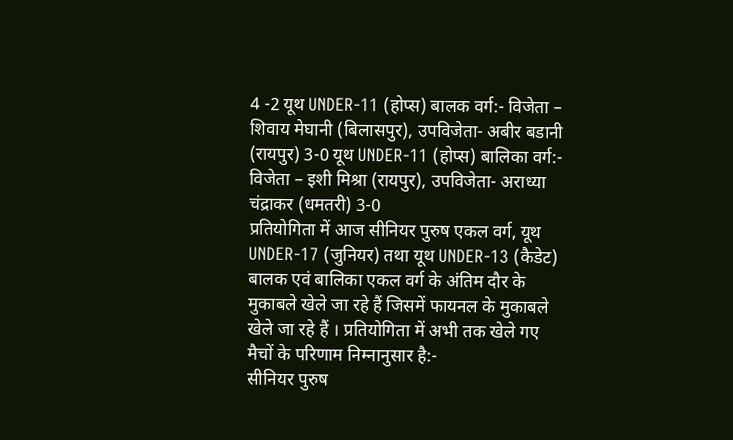4 -2 यूथ UNDER-11 (होप्स) बालक वर्ग:- विजेता – शिवाय मेघानी (बिलासपुर), उपविजेता- अबीर बडानी (रायपुर) 3-0 यूथ UNDER-11 (होप्स) बालिका वर्ग:- विजेता – इशी मिश्रा (रायपुर), उपविजेता- अराध्या चंद्राकर (धमतरी) 3-0
प्रतियोगिता में आज सीनियर पुरुष एकल वर्ग, यूथ UNDER-17 (जुनियर) तथा यूथ UNDER-13 (कैडेट) बालक एवं बालिका एकल वर्ग के अंतिम दौर के मुकाबले खेले जा रहे हैं जिसमें फायनल के मुकाबले खेले जा रहे हैं । प्रतियोगिता में अभी तक खेले गए मैचों के परिणाम निम्नानुसार है:-
सीनियर पुरुष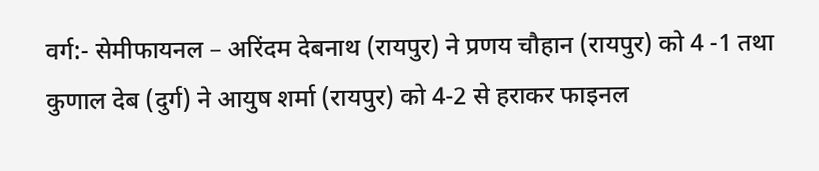वर्ग:- सेमीफायनल – अरिंदम देबनाथ (रायपुर) ने प्रणय चौहान (रायपुर) को 4 -1 तथा कुणाल देब (दुर्ग) ने आयुष शर्मा (रायपुर) को 4-2 से हराकर फाइनल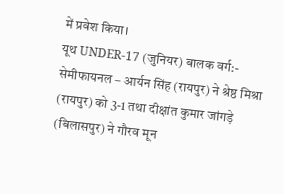में प्रवेश किया।
यूथ UNDER-17 (जुनियर) बालक वर्ग:-
सेमीफायनल – आर्यन सिंह (रायपुर) ने श्रेष्ठ मिश्रा (रायपुर) को 3-1 तथा दीक्षांत कुमार जांगड़े (बिलासपुर) ने गौरव मून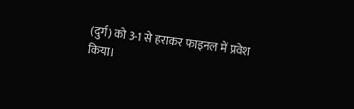(दुर्ग) को 3-1 से हराकर फाइनल में प्रवेश किया।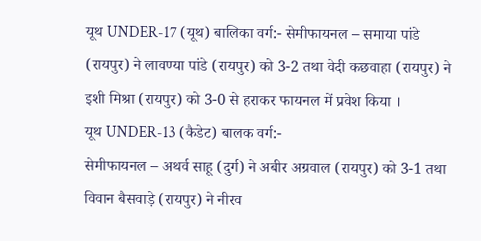यूथ UNDER-17 (यूथ) बालिका वर्ग:- सेमीफायनल – समाया पांडे (रायपुर) ने लावण्या पांडे (रायपुर) को 3-2 तथा वेदी कछवाहा (रायपुर) ने इशी मिश्रा (रायपुर) को 3-0 से हराकर फायनल में प्रवेश किया ।
यूथ UNDER-13 (कैडेट) बालक वर्ग:-
सेमीफायनल – अथर्व साहू (दुर्ग) ने अबीर अग्रवाल (रायपुर) को 3-1 तथा विवान बैसवाड़े (रायपुर) ने नीरव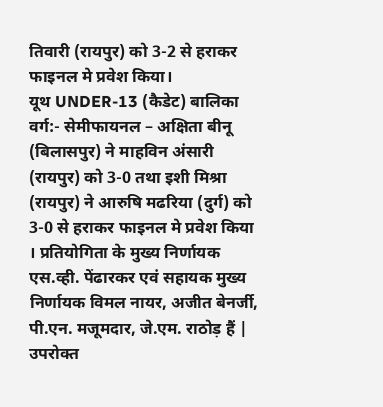तिवारी (रायपुर) को 3-2 से हराकर फाइनल मे प्रवेश किया।
यूथ UNDER-13 (कैडेट) बालिका वर्ग:- सेमीफायनल – अक्षिता बीनू (बिलासपुर) ने माहविन अंसारी (रायपुर) को 3-0 तथा इशी मिश्रा (रायपुर) ने आरुषि मढरिया (दुर्ग) को 3-0 से हराकर फाइनल मे प्रवेश किया । प्रतियोगिता के मुख्य निर्णायक एस.व्ही. पेंढारकर एवं सहायक मुख्य निर्णायक विमल नायर, अजीत बेनर्जी, पी.एन. मजूमदार, जे.एम. राठोड़ हैं |
उपरोक्त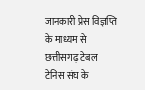जानकारी प्रेस विज्ञप्ति के माध्यम से छत्तीसगढ़ टेबल टेनिस संघ के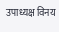उपाध्यक्ष विनय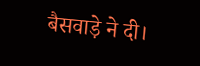बैसवाड़े ने दी।